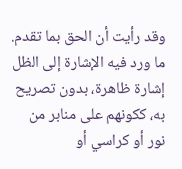وقد رأيت أن الحق بما تقدم. ما ورد فيه الإشارة إلى الظل إشارة ظاهرة، بدون تصريح به، ككونهم على منابر من نور أو كراسي أو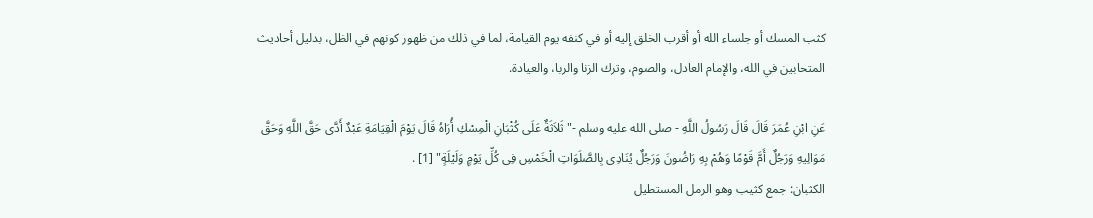كثب المسك أو جلساء الله أو أقرب الخلق إليه أو في كنفه يوم القيامة، لما في ذلك من ظهور كونهم في الظل، بدليل أحاديث المتحابين في الله، والإمام العادل، والصوم، وترك الزنا والربا، والعيادة.

عَنِ ابْنِ عُمَرَ قَالَ قَالَ رَسُولُ اللَّهِ - صلى الله عليه وسلم -"ثَلاَثَةٌ عَلَى كُثْبَانِ الْمِسْكِ أُرَاهُ قَالَ يَوْمَ الْقِيَامَةِ عَبْدٌ أَدَّى حَقَّ اللَّهِ وَحَقَّ مَوَالِيهِ وَرَجُلٌ أَمَّ قَوْمًا وَهُمْ بِهِ رَاضُونَ وَرَجُلٌ يُنَادِى بِالصَّلَوَاتِ الْخَمْسِ فِى كُلِّ يَوْمٍ وَلَيْلَةٍ" [1] .
الكثبان: جمع كثيب وهو الرمل المستطيل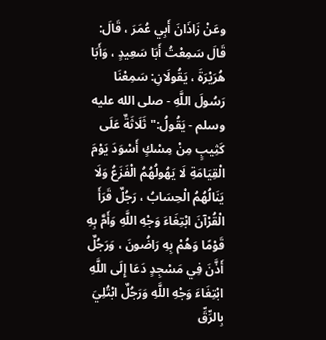وعَنْ زَاذَانَ أَبِي عُمَرَ ، قَالَ: قَالَ سَمِعْتُ أَبَا سَعِيدٍ ، وَأَبَا هُرَيْرَةَ ، يَقُولَانِ: سَمِعْنَا رَسُولَ اللَّهِ - صلى الله عليه وسلم - يَقُولُ:"ثَلَاثَةٌ عَلَى كَثِيبٍ مِنْ مِسْكٍ أَسْوَدَ يَوْمَ الْقِيَامَةِ لَا يَهُولُهُمُ الْفَزَعُ وَلَا يَنَالُهُمُ الْحِسَابُ ، رَجُلٌ قَرَأَ الْقُرْآنَ ابْتِغَاءَ وَجْهِ اللَّهِ وَأَمَّ بِهِ قَوْمًا وَهُمْ بِهِ رَاضُونَ ، وَرَجُلٌ أَذَّنَ فِي مَسْجِدٍ دَعَا إِلَى اللَّهِ ابْتِغَاءَ وَجْهِ اللَّهِ وَرَجُلٌ ابْتُلِيَ بِالرِّقِّ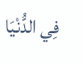فِي الدُّنْيَا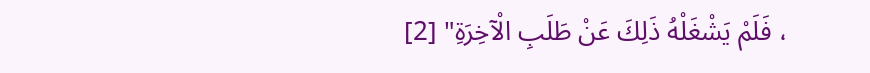، فَلَمْ يَشْغَلْهُ ذَلِكَ عَنْ طَلَبِ الْآخِرَةِ" [2]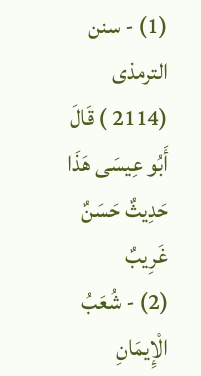(1) - سنن الترمذى (2114 ) قَالَ أَبُو عِيسَى هَذَا حَدِيثٌ حَسَنٌ غَرِيبٌ
(2) - شُعَبُ الْإِيمَانِ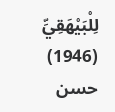لِلْبَيْهَقِيِّ (1946) حسن